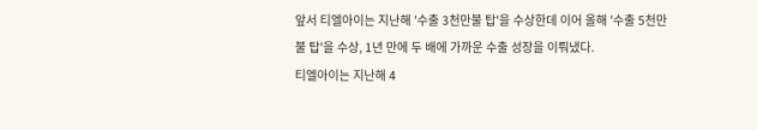앞서 티엘아이는 지난해 '수출 3천만불 탑'을 수상한데 이어 올해 '수출 5천만불 탑'을 수상, 1년 만에 두 배에 가까운 수출 성장을 이뤄냈다.
티엘아이는 지난해 4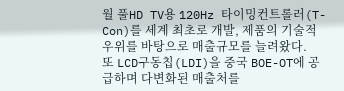월 풀HD TV용 120Hz 타이밍컨트롤러(T-Con)를 세계 최초로 개발, 제품의 기술적 우위를 바탕으로 매출규모를 늘려왔다.
또 LCD구동칩(LDI)을 중국 BOE-OT에 공급하며 다변화된 매출처를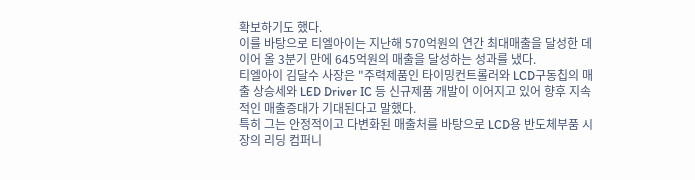확보하기도 했다.
이를 바탕으로 티엘아이는 지난해 570억원의 연간 최대매출을 달성한 데 이어 올 3분기 만에 645억원의 매출을 달성하는 성과를 냈다.
티엘아이 김달수 사장은 "주력제품인 타이밍컨트롤러와 LCD구동칩의 매출 상승세와 LED Driver IC 등 신규제품 개발이 이어지고 있어 향후 지속적인 매출증대가 기대된다고 말했다.
특히 그는 안정적이고 다변화된 매출처를 바탕으로 LCD용 반도체부품 시장의 리딩 컴퍼니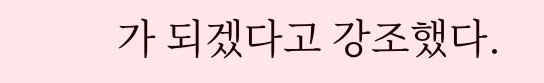가 되겠다고 강조했다.